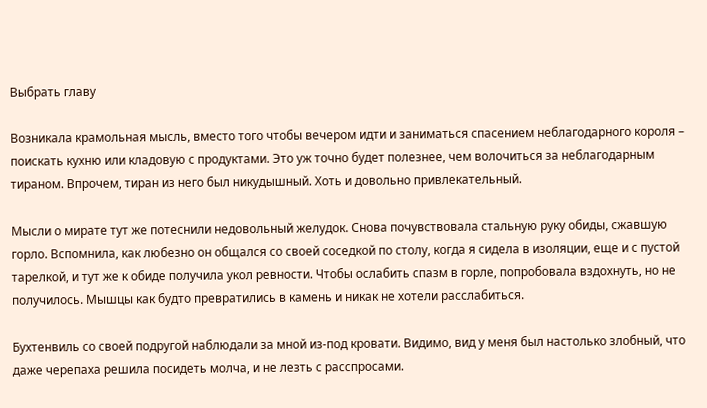Выбрать главу

Возникала крамольная мысль, вместо того чтобы вечером идти и заниматься спасением неблагодарного короля – поискать кухню или кладовую с продуктами. Это уж точно будет полезнее, чем волочиться за неблагодарным тираном. Впрочем, тиран из него был никудышный. Хоть и довольно привлекательный.

Мысли о мирате тут же потеснили недовольный желудок. Снова почувствовала стальную руку обиды, сжавшую горло. Вспомнила, как любезно он общался со своей соседкой по столу, когда я сидела в изоляции, еще и с пустой тарелкой, и тут же к обиде получила укол ревности. Чтобы ослабить спазм в горле, попробовала вздохнуть, но не получилось. Мышцы как будто превратились в камень и никак не хотели расслабиться.

Бухтенвиль со своей подругой наблюдали за мной из-под кровати. Видимо, вид у меня был настолько злобный, что даже черепаха решила посидеть молча, и не лезть с расспросами.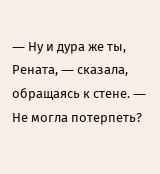― Ну и дура же ты, Рената, ― сказала, обращаясь к стене. ― Не могла потерпеть?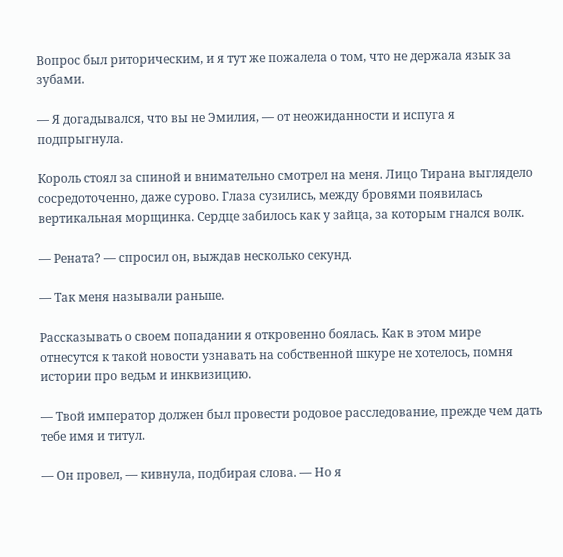Вопрос был риторическим, и я тут же пожалела о том, что не держала язык за зубами.

― Я догадывался, что вы не Эмилия, ― от неожиданности и испуга я подпрыгнула.

Король стоял за спиной и внимательно смотрел на меня. Лицо Тирана выглядело сосредоточенно, даже сурово. Глаза сузились, между бровями появилась вертикальная морщинка. Сердце забилось как у зайца, за которым гнался волк.

― Рената? ― спросил он, выждав несколько секунд.

― Так меня называли раньше.

Рассказывать о своем попадании я откровенно боялась. Как в этом мире отнесутся к такой новости узнавать на собственной шкуре не хотелось, помня истории про ведьм и инквизицию.

― Твой император должен был провести родовое расследование, прежде чем дать тебе имя и титул.

― Он провел, ― кивнула, подбирая слова. ― Но я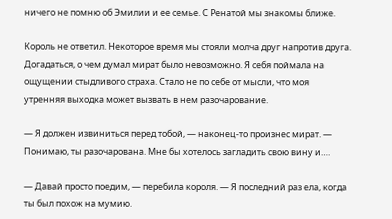ничего не помню об Эмилии и ее семье. С Ренатой мы знакомы ближе.

Король не ответил. Некоторое время мы стояли молча друг напротив друга. Догадаться, о чем думал мират было невозможно. Я себя поймала на ощущении стыдливого страха. Стало не по себе от мысли, что моя утренняя выходка может вызвать в нем разочарование.

― Я должен извиниться перед тобой, ― наконец-то произнес мират. ― Понимаю, ты разочарована. Мне бы хотелось загладить свою вину и….

― Давай просто поедим, ― перебила короля. ― Я последний раз ела, когда ты был похож на мумию.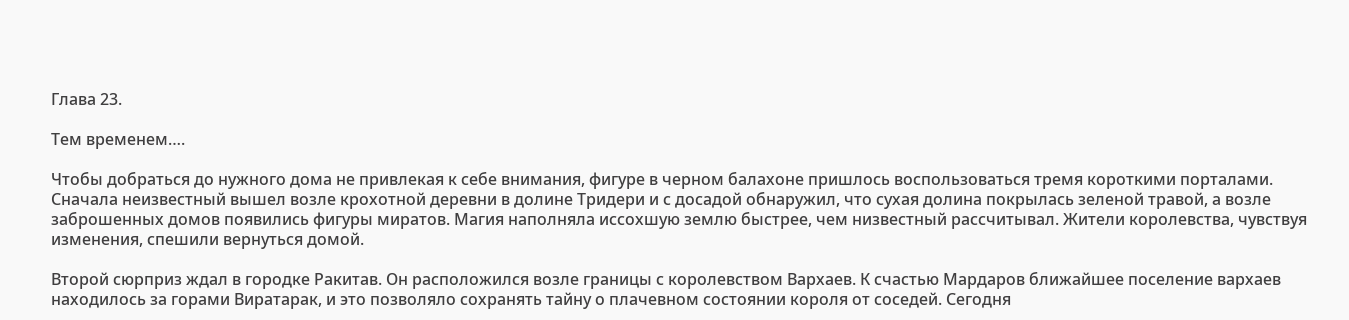Глава 23.

Тем временем….

Чтобы добраться до нужного дома не привлекая к себе внимания, фигуре в черном балахоне пришлось воспользоваться тремя короткими порталами. Сначала неизвестный вышел возле крохотной деревни в долине Тридери и с досадой обнаружил, что сухая долина покрылась зеленой травой, а возле заброшенных домов появились фигуры миратов. Магия наполняла иссохшую землю быстрее, чем низвестный рассчитывал. Жители королевства, чувствуя изменения, спешили вернуться домой.

Второй сюрприз ждал в городке Ракитав. Он расположился возле границы с королевством Вархаев. К счастью Мардаров ближайшее поселение вархаев находилось за горами Виратарак, и это позволяло сохранять тайну о плачевном состоянии короля от соседей. Сегодня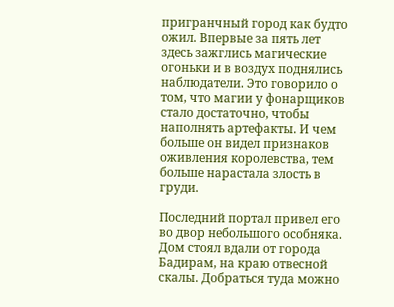пригранчный город как будто ожил. Впервые за пять лет здесь зажглись магические огоньки и в воздух поднялись наблюдатели. Это говорило о том, что магии у фонарщиков стало достаточно, чтобы наполнять артефакты. И чем больше он видел признаков оживления королевства, тем больше нарастала злость в груди.

Последний портал привел его во двор небольшого особняка. Дом стоял вдали от города Бадирам, на краю отвесной скалы. Добраться туда можно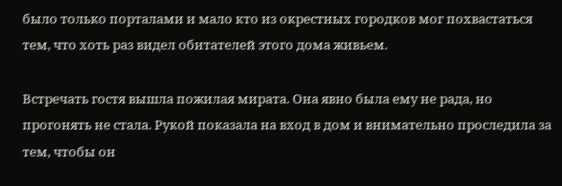было только порталами и мало кто из окрестных городков мог похвастаться тем, что хоть раз видел обитателей этого дома живьем.

Встречать гостя вышла пожилая мирата. Она явно была ему не рада, но прогонять не стала. Рукой показала на вход в дом и внимательно проследила за тем, чтобы он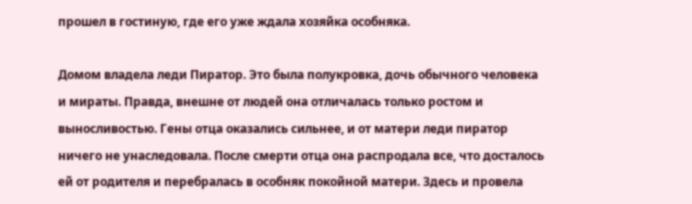прошел в гостиную, где его уже ждала хозяйка особняка.

Домом владела леди Пиратор. Это была полукровка, дочь обычного человека и мираты. Правда, внешне от людей она отличалась только ростом и выносливостью. Гены отца оказались сильнее, и от матери леди пиратор ничего не унаследовала. После смерти отца она распродала все, что досталось ей от родителя и перебралась в особняк покойной матери. Здесь и провела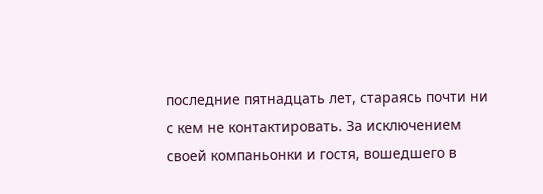последние пятнадцать лет, стараясь почти ни с кем не контактировать. За исключением своей компаньонки и гостя, вошедшего в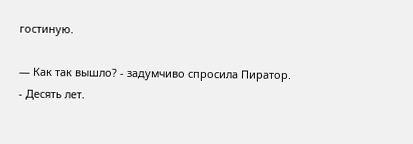гостиную.

― Как так вышло? - задумчиво спросила Пиратор. - Десять лет.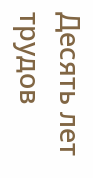Десять лет трудов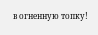в огненную топку!